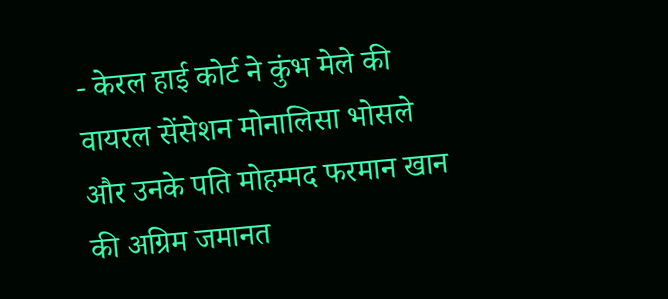- केरल हाई कोर्ट ने कुंभ मेले की वायरल सेंसेशन मोनालिसा भोसले और उनके पति मोहम्मद फरमान खान की अग्रिम जमानत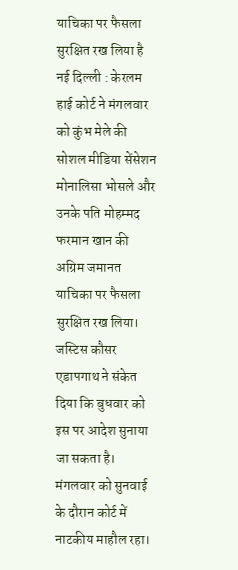याचिका पर फैसला सुरक्षित रख लिया है
नई दिल्ली : केरलम हाई कोर्ट ने मंगलवार को कुंभ मेले की सोशल मीडिया सेंसेशन मोनालिसा भोसले और उनके पति मोहम्मद फरमान खान की अग्रिम जमानत याचिका पर फैसला सुरक्षित रख लिया। जस्टिस कौसर एडापगाथ ने संकेत दिया कि बुधवार को इस पर आदेश सुनाया जा सकता है।
मंगलवार को सुनवाई के दौरान कोर्ट में नाटकीय माहौल रहा।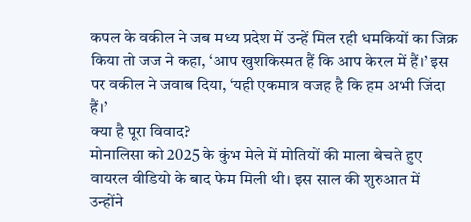कपल के वकील ने जब मध्य प्रदेश में उन्हें मिल रही धमकियों का जिक्र किया तो जज ने कहा, ‘आप खुशकिस्मत हैं कि आप केरल में हैं।’ इस पर वकील ने जवाब दिया, ‘यही एकमात्र वजह है कि हम अभी जिंदा हैं।’
क्या है पूरा विवाद?
मोनालिसा को 2025 के कुंभ मेले में मोतियों की माला बेचते हुए वायरल वीडियो के बाद फेम मिली थी। इस साल की शुरुआत में उन्होंने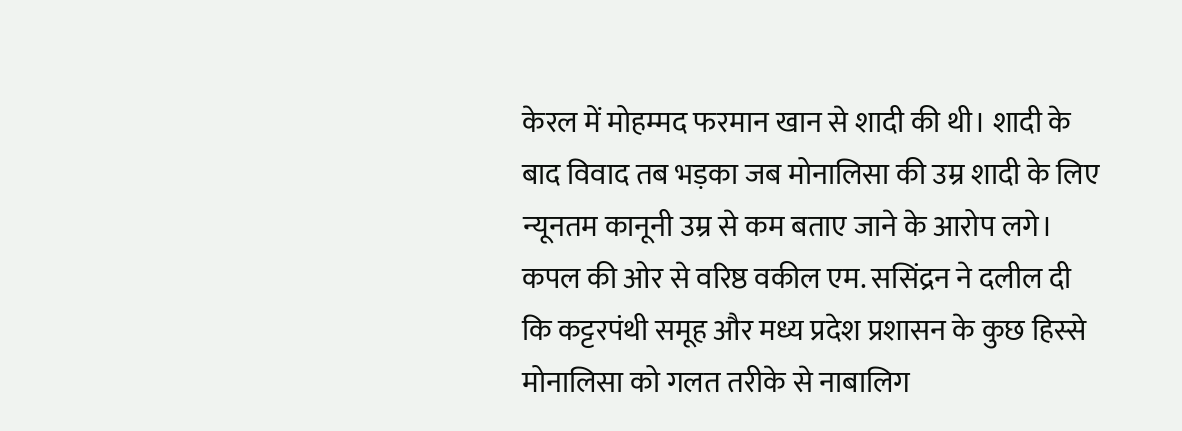केरल में मोहम्मद फरमान खान से शादी की थी। शादी के बाद विवाद तब भड़का जब मोनालिसा की उम्र शादी के लिए न्यूनतम कानूनी उम्र से कम बताए जाने के आरोप लगे।
कपल की ओर से वरिष्ठ वकील एम. ससिंद्रन ने दलील दी कि कट्टरपंथी समूह और मध्य प्रदेश प्रशासन के कुछ हिस्से मोनालिसा को गलत तरीके से नाबालिग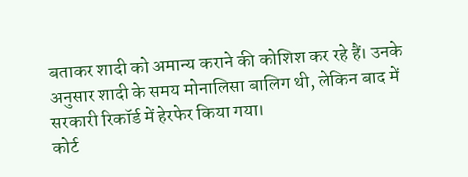बताकर शादी को अमान्य कराने की कोशिश कर रहे हैं। उनके अनुसार शादी के समय मोनालिसा बालिग थी, लेकिन बाद में सरकारी रिकॉर्ड में हेरफेर किया गया।
कोर्ट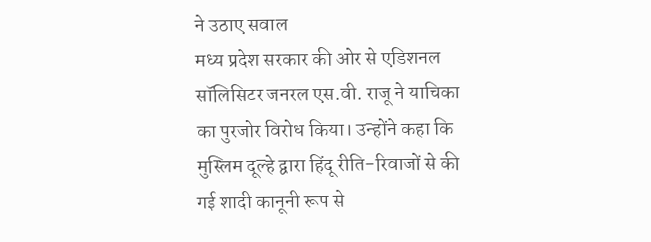ने उठाए सवाल
मध्य प्रदेश सरकार की ओर से एडिशनल सॉलिसिटर जनरल एस.वी. राजू ने याचिका का पुरजोर विरोध किया। उन्होंने कहा कि मुस्लिम दूल्हे द्वारा हिंदू रीति-रिवाजों से की गई शादी कानूनी रूप से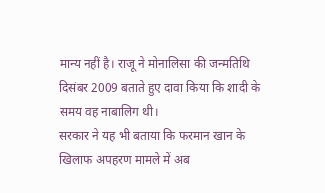मान्य नहीं है। राजू ने मोनालिसा की जन्मतिथि दिसंबर 2009 बताते हुए दावा किया कि शादी के समय वह नाबालिग थी।
सरकार ने यह भी बताया कि फरमान खान के खिलाफ अपहरण मामले में अब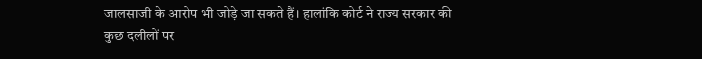जालसाजी के आरोप भी जोड़े जा सकते हैं। हालांकि कोर्ट ने राज्य सरकार की कुछ दलीलों पर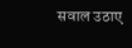सवाल उठाए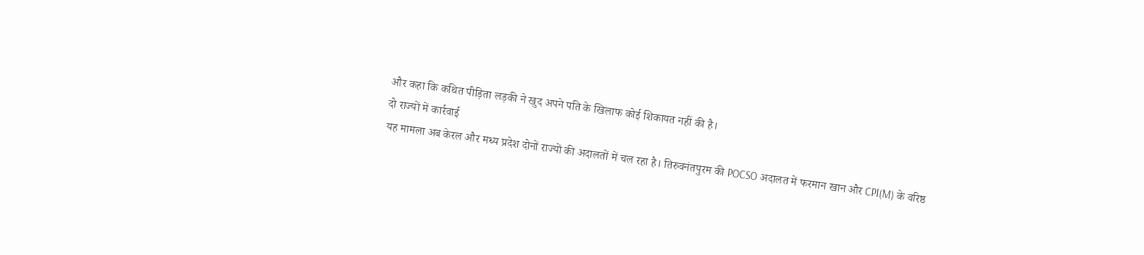और कहा कि कथित पीड़िता लड़की ने खुद अपने पति के खिलाफ कोई शिकायत नहीं की है।
दो राज्यों में कार्रवाई
यह मामला अब केरल और मध्य प्रदेश दोनों राज्यों की अदालतों में चल रहा है। तिरुवनंतपुरम की POCSO अदालत में फरमान खान और CPI(M) के वरिष्ठ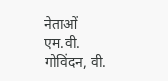नेताओं एम.वी. गोविंदन, वी.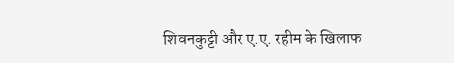शिवनकुट्टी और ए.ए. रहीम के खिलाफ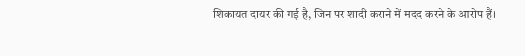शिकायत दायर की गई है, जिन पर शादी कराने में मदद करने के आरोप हैं।